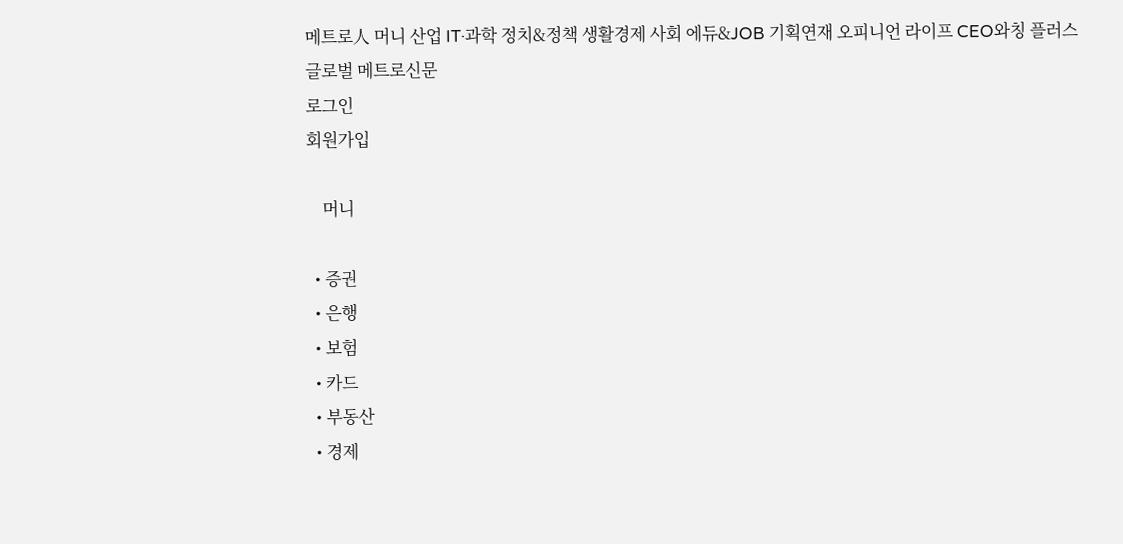메트로人 머니 산업 IT·과학 정치&정책 생활경제 사회 에듀&JOB 기획연재 오피니언 라이프 CEO와칭 플러스
글로벌 메트로신문
로그인
회원가입

    머니

  • 증권
  • 은행
  • 보험
  • 카드
  • 부동산
  • 경제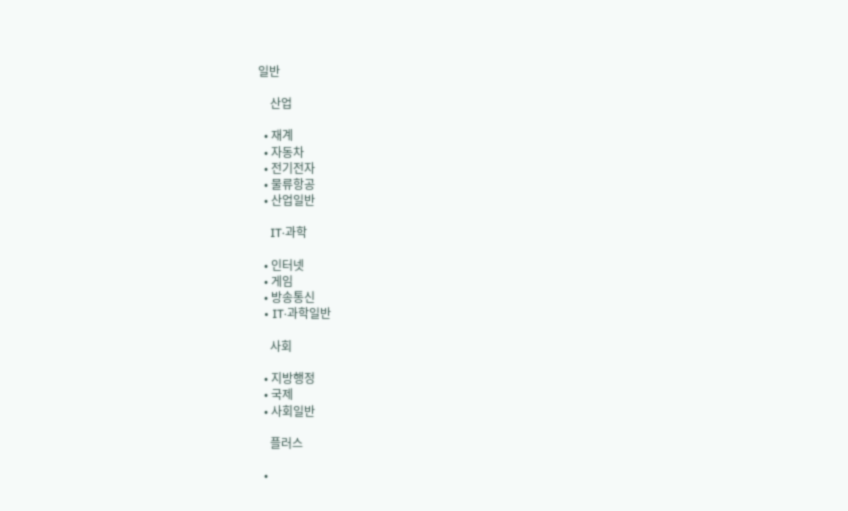일반

    산업

  • 재계
  • 자동차
  • 전기전자
  • 물류항공
  • 산업일반

    IT·과학

  • 인터넷
  • 게임
  • 방송통신
  • IT·과학일반

    사회

  • 지방행정
  • 국제
  • 사회일반

    플러스

  •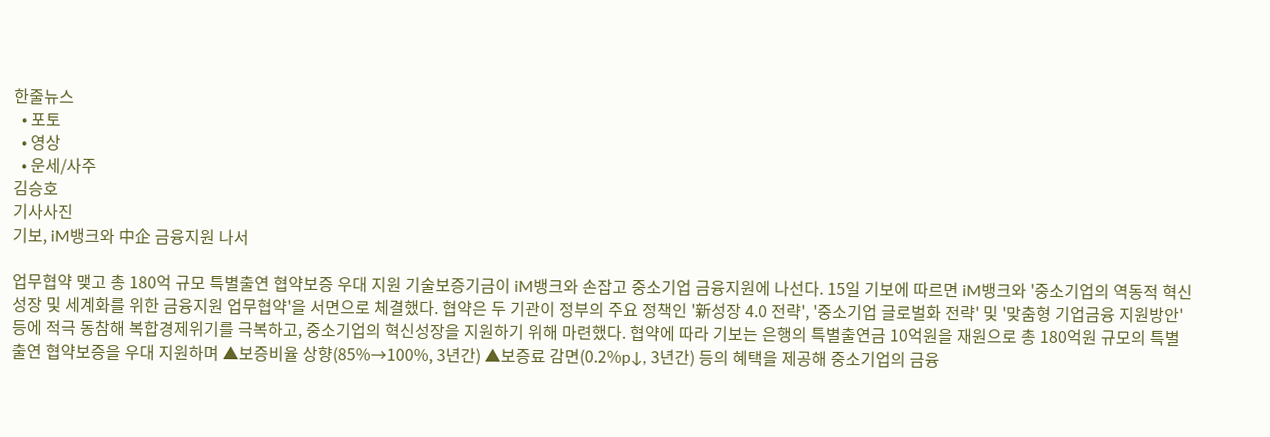한줄뉴스
  • 포토
  • 영상
  • 운세/사주
김승호
기사사진
기보, iM뱅크와 中企 금융지원 나서

업무협약 맺고 총 180억 규모 특별출연 협약보증 우대 지원 기술보증기금이 iM뱅크와 손잡고 중소기업 금융지원에 나선다. 15일 기보에 따르면 iM뱅크와 '중소기업의 역동적 혁신성장 및 세계화를 위한 금융지원 업무협약'을 서면으로 체결했다. 협약은 두 기관이 정부의 주요 정책인 '新성장 4.0 전략', '중소기업 글로벌화 전략' 및 '맞춤형 기업금융 지원방안' 등에 적극 동참해 복합경제위기를 극복하고, 중소기업의 혁신성장을 지원하기 위해 마련했다. 협약에 따라 기보는 은행의 특별출연금 10억원을 재원으로 총 180억원 규모의 특별출연 협약보증을 우대 지원하며 ▲보증비율 상향(85%→100%, 3년간) ▲보증료 감면(0.2%p↓, 3년간) 등의 혜택을 제공해 중소기업의 금융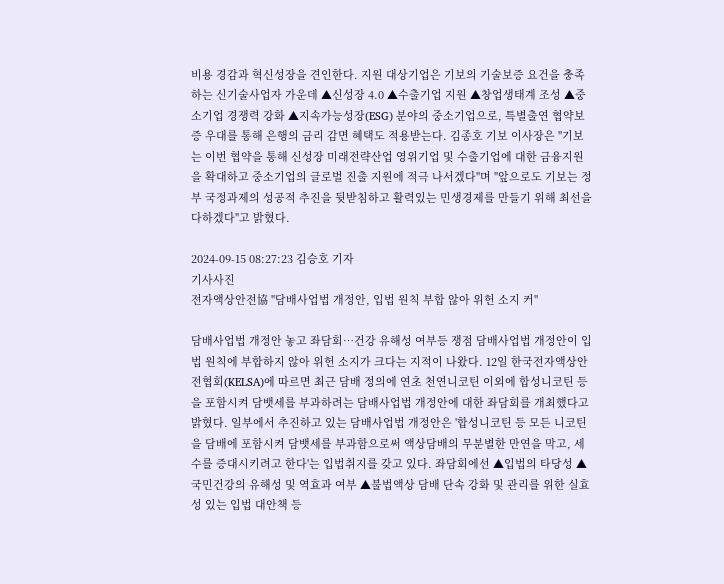비용 경감과 혁신성장을 견인한다. 지원 대상기업은 기보의 기술보증 요건을 충족하는 신기술사업자 가운데 ▲신성장 4.0 ▲수출기업 지원 ▲창업생태계 조성 ▲중소기업 경쟁력 강화 ▲지속가능성장(ESG) 분야의 중소기업으로, 특별출연 협약보증 우대를 통해 은행의 금리 감면 혜택도 적용받는다. 김종호 기보 이사장은 "기보는 이번 협약을 통해 신성장 미래전략산업 영위기업 및 수출기업에 대한 금융지원을 확대하고 중소기업의 글로벌 진출 지원에 적극 나서겠다"며 "앞으로도 기보는 정부 국정과제의 성공적 추진을 뒷받침하고 활력있는 민생경제를 만들기 위해 최선을 다하겠다"고 밝혔다.

2024-09-15 08:27:23 김승호 기자
기사사진
전자액상안전協 "담배사업법 개정안, 입법 원칙 부합 않아 위헌 소지 커"

담배사업법 개정안 놓고 좌담회…건강 유해성 여부등 쟁점 담배사업법 개정안이 입법 원칙에 부합하지 않아 위헌 소지가 크다는 지적이 나왔다. 12일 한국전자액상안전협회(KELSA)에 따르면 최근 담배 정의에 연초 천연니코틴 이외에 합성니코틴 등을 포함시켜 담뱃세를 부과하려는 담배사업법 개정안에 대한 좌담회를 개최했다고 밝혔다. 일부에서 추진하고 있는 담배사업법 개정안은 '합성니코틴 등 모든 니코틴을 담배에 포함시켜 담뱃세를 부과함으로써 액상담배의 무분별한 만연을 막고, 세수를 증대시키려고 한다'는 입법취지를 갖고 있다. 좌담회에선 ▲입법의 타당성 ▲국민건강의 유해성 및 역효과 여부 ▲불법액상 담배 단속 강화 및 관리를 위한 실효성 있는 입법 대안책 등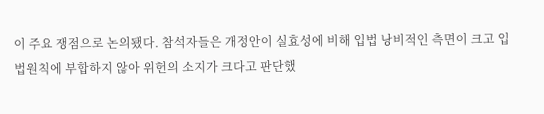이 주요 쟁점으로 논의됐다. 참석자들은 개정안이 실효성에 비해 입법 낭비적인 측면이 크고 입법원칙에 부합하지 않아 위헌의 소지가 크다고 판단했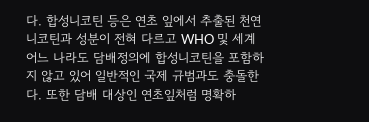다. 합성니코틴 등은 연초 잎에서 추출된 천연니코틴과 성분이 전혀 다르고 WHO 및 세계 어느 나라도 담배정의에 합성니코틴을 포함하지 않고 있어 일반적인 국제 규범과도 충돌한다. 또한 담배 대상인 연초잎처럼 명확하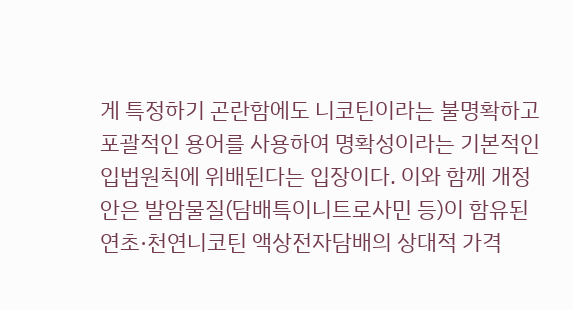게 특정하기 곤란함에도 니코틴이라는 불명확하고 포괄적인 용어를 사용하여 명확성이라는 기본적인 입법원칙에 위배된다는 입장이다. 이와 함께 개정안은 발암물질(담배특이니트로사민 등)이 함유된 연초·천연니코틴 액상전자담배의 상대적 가격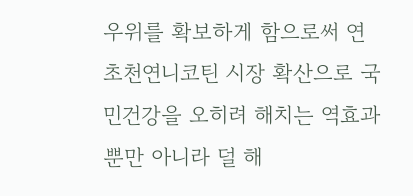우위를 확보하게 함으로써 연초천연니코틴 시장 확산으로 국민건강을 오히려 해치는 역효과뿐만 아니라 덜 해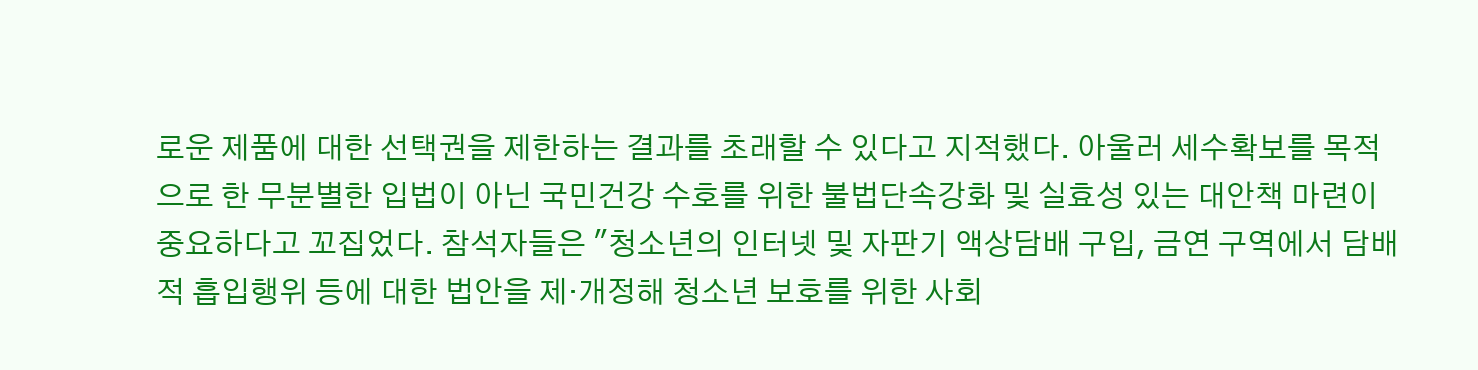로운 제품에 대한 선택권을 제한하는 결과를 초래할 수 있다고 지적했다. 아울러 세수확보를 목적으로 한 무분별한 입법이 아닌 국민건강 수호를 위한 불법단속강화 및 실효성 있는 대안책 마련이 중요하다고 꼬집었다. 참석자들은 "청소년의 인터넷 및 자판기 액상담배 구입, 금연 구역에서 담배적 흡입행위 등에 대한 법안을 제·개정해 청소년 보호를 위한 사회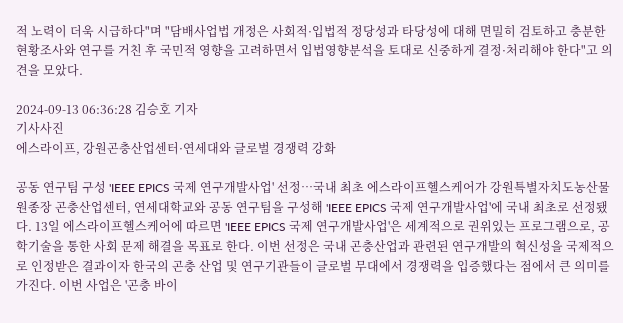적 노력이 더욱 시급하다"며 "담배사업법 개정은 사회적·입법적 정당성과 타당성에 대해 면밀히 검토하고 충분한 현황조사와 연구를 거친 후 국민적 영향을 고려하면서 입법영향분석을 토대로 신중하게 결정·처리해야 한다"고 의견을 모았다.

2024-09-13 06:36:28 김승호 기자
기사사진
에스라이프, 강원곤충산업센터·연세대와 글로벌 경쟁력 강화

공동 연구팀 구성 'IEEE EPICS 국제 연구개발사업' 선정…국내 최초 에스라이프헬스케어가 강원특별자치도농산물원종장 곤충산업센터, 연세대학교와 공동 연구팀을 구성해 'IEEE EPICS 국제 연구개발사업'에 국내 최초로 선정됐다. 13일 에스라이프헬스케어에 따르면 'IEEE EPICS 국제 연구개발사업'은 세계적으로 권위있는 프로그램으로, 공학기술을 통한 사회 문제 해결을 목표로 한다. 이번 선정은 국내 곤충산업과 관련된 연구개발의 혁신성을 국제적으로 인정받은 결과이자 한국의 곤충 산업 및 연구기관들이 글로벌 무대에서 경쟁력을 입증했다는 점에서 큰 의미를 가진다. 이번 사업은 '곤충 바이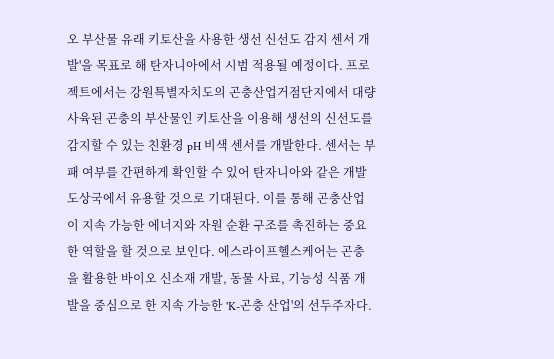오 부산물 유래 키토산을 사용한 생선 신선도 감지 센서 개발'을 목표로 해 탄자니아에서 시범 적용될 예정이다. 프로젝트에서는 강원특별자치도의 곤충산업거점단지에서 대량 사육된 곤충의 부산물인 키토산을 이용해 생선의 신선도를 감지할 수 있는 친환경 pH 비색 센서를 개발한다. 센서는 부패 여부를 간편하게 확인할 수 있어 탄자니아와 같은 개발도상국에서 유용할 것으로 기대된다. 이를 통해 곤충산업이 지속 가능한 에너지와 자원 순환 구조를 촉진하는 중요한 역할을 할 것으로 보인다. 에스라이프헬스케어는 곤충을 활용한 바이오 신소재 개발, 동물 사료, 기능성 식품 개발을 중심으로 한 지속 가능한 'K-곤충 산업'의 선두주자다.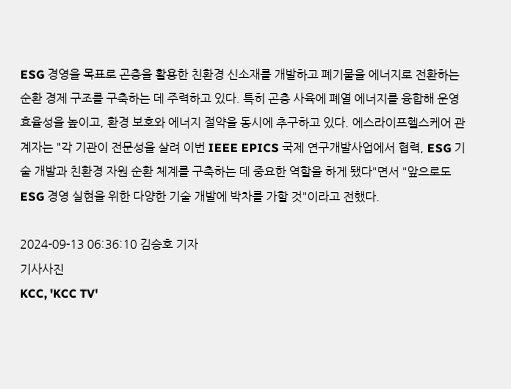ESG 경영을 목표로 곤충을 활용한 친환경 신소재를 개발하고 폐기물을 에너지로 전환하는 순환 경제 구조를 구축하는 데 주력하고 있다. 특히 곤충 사육에 폐열 에너지를 융합해 운영 효율성을 높이고, 환경 보호와 에너지 절약을 동시에 추구하고 있다. 에스라이프헬스케어 관계자는 "각 기관이 전문성을 살려 이번 IEEE EPICS 국제 연구개발사업에서 협력, ESG 기술 개발과 친환경 자원 순환 체계를 구축하는 데 중요한 역할을 하게 됐다"면서 "앞으로도 ESG 경영 실현을 위한 다양한 기술 개발에 박차를 가할 것"이라고 전했다.

2024-09-13 06:36:10 김승호 기자
기사사진
KCC, 'KCC TV'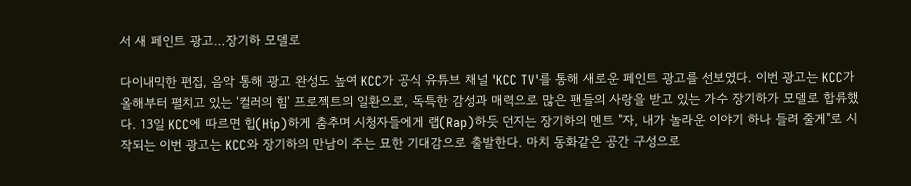서 새 페인트 광고…장기하 모델로

다이내믹한 편집, 음악 통해 광고 완성도 높여 KCC가 공식 유튜브 채널 'KCC TV'를 통해 새로운 페인트 광고를 선보였다. 이번 광고는 KCC가 올해부터 펼치고 있는 '컬러의 힘' 프로젝트의 일환으로, 독특한 감성과 매력으로 많은 팬들의 사랑을 받고 있는 가수 장기하가 모델로 합류했다. 13일 KCC에 따르면 힙(Hip)하게 춤추며 시청자들에게 랩(Rap)하듯 던지는 장기하의 멘트 "자, 내가 놀라운 이야기 하나 들려 줄게"로 시작되는 이번 광고는 KCC와 장기하의 만남이 주는 묘한 기대감으로 출발한다. 마치 동화같은 공간 구성으로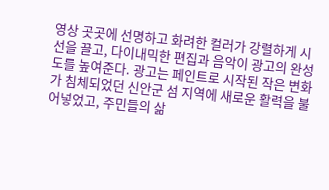영상 곳곳에 선명하고 화려한 컬러가 강렬하게 시선을 끌고, 다이내믹한 편집과 음악이 광고의 완성도를 높여준다. 광고는 페인트로 시작된 작은 변화가 침체되었던 신안군 섬 지역에 새로운 활력을 불어넣었고, 주민들의 삶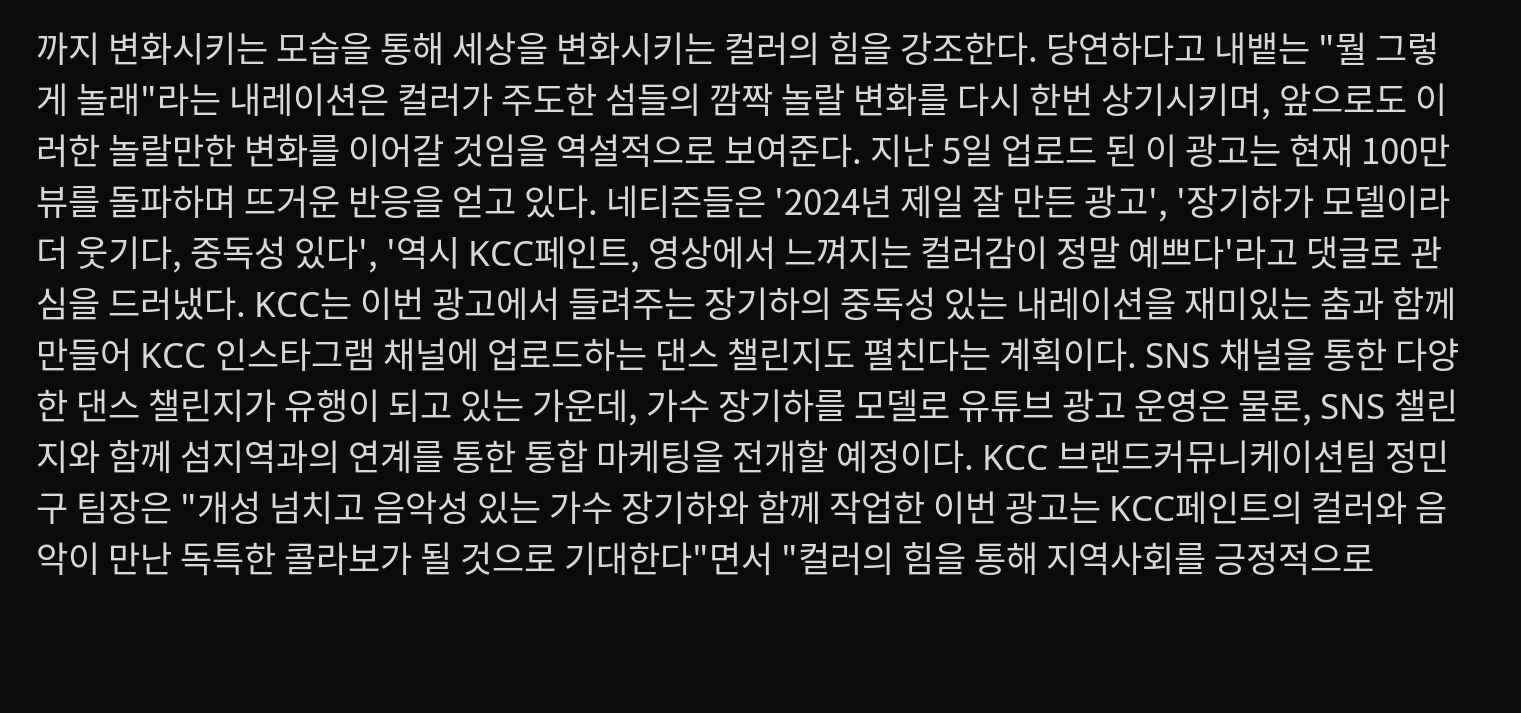까지 변화시키는 모습을 통해 세상을 변화시키는 컬러의 힘을 강조한다. 당연하다고 내뱉는 "뭘 그렇게 놀래"라는 내레이션은 컬러가 주도한 섬들의 깜짝 놀랄 변화를 다시 한번 상기시키며, 앞으로도 이러한 놀랄만한 변화를 이어갈 것임을 역설적으로 보여준다. 지난 5일 업로드 된 이 광고는 현재 100만 뷰를 돌파하며 뜨거운 반응을 얻고 있다. 네티즌들은 '2024년 제일 잘 만든 광고', '장기하가 모델이라 더 웃기다, 중독성 있다', '역시 KCC페인트, 영상에서 느껴지는 컬러감이 정말 예쁘다'라고 댓글로 관심을 드러냈다. KCC는 이번 광고에서 들려주는 장기하의 중독성 있는 내레이션을 재미있는 춤과 함께 만들어 KCC 인스타그램 채널에 업로드하는 댄스 챌린지도 펼친다는 계획이다. SNS 채널을 통한 다양한 댄스 챌린지가 유행이 되고 있는 가운데, 가수 장기하를 모델로 유튜브 광고 운영은 물론, SNS 챌린지와 함께 섬지역과의 연계를 통한 통합 마케팅을 전개할 예정이다. KCC 브랜드커뮤니케이션팀 정민구 팀장은 "개성 넘치고 음악성 있는 가수 장기하와 함께 작업한 이번 광고는 KCC페인트의 컬러와 음악이 만난 독특한 콜라보가 될 것으로 기대한다"면서 "컬러의 힘을 통해 지역사회를 긍정적으로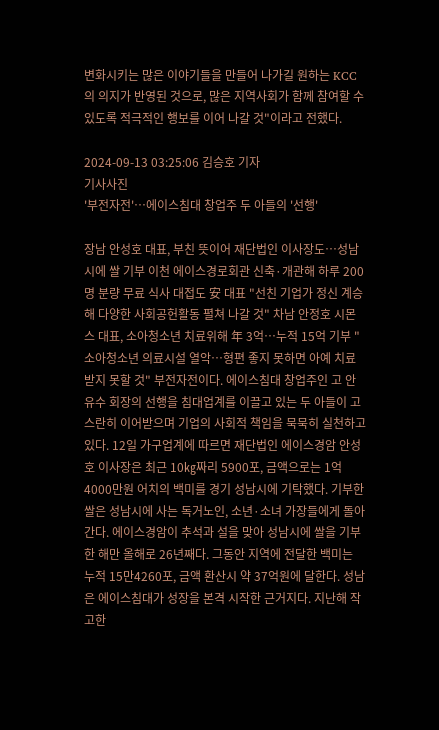변화시키는 많은 이야기들을 만들어 나가길 원하는 KCC의 의지가 반영된 것으로, 많은 지역사회가 함께 참여할 수 있도록 적극적인 행보를 이어 나갈 것"이라고 전했다.

2024-09-13 03:25:06 김승호 기자
기사사진
'부전자전'…에이스침대 창업주 두 아들의 '선행'

장남 안성호 대표, 부친 뜻이어 재단법인 이사장도…성남시에 쌀 기부 이천 에이스경로회관 신축·개관해 하루 200명 분량 무료 식사 대접도 安 대표 "선친 기업가 정신 계승해 다양한 사회공헌활동 펼쳐 나갈 것" 차남 안정호 시몬스 대표, 소아청소년 치료위해 年 3억…누적 15억 기부 "소아청소년 의료시설 열악…형편 좋지 못하면 아예 치료 받지 못할 것" 부전자전이다. 에이스침대 창업주인 고 안유수 회장의 선행을 침대업계를 이끌고 있는 두 아들이 고스란히 이어받으며 기업의 사회적 책임을 묵묵히 실천하고 있다. 12일 가구업계에 따르면 재단법인 에이스경암 안성호 이사장은 최근 10㎏짜리 5900포, 금액으로는 1억4000만원 어치의 백미를 경기 성남시에 기탁했다. 기부한 쌀은 성남시에 사는 독거노인, 소년·소녀 가장들에게 돌아간다. 에이스경암이 추석과 설을 맞아 성남시에 쌀을 기부한 해만 올해로 26년째다. 그동안 지역에 전달한 백미는 누적 15만4260포, 금액 환산시 약 37억원에 달한다. 성남은 에이스침대가 성장을 본격 시작한 근거지다. 지난해 작고한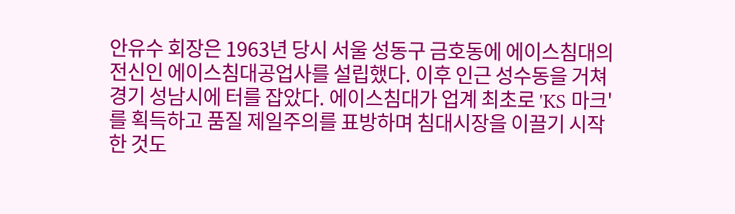안유수 회장은 1963년 당시 서울 성동구 금호동에 에이스침대의 전신인 에이스침대공업사를 설립했다. 이후 인근 성수동을 거쳐 경기 성남시에 터를 잡았다. 에이스침대가 업계 최초로 'KS 마크'를 획득하고 품질 제일주의를 표방하며 침대시장을 이끌기 시작한 것도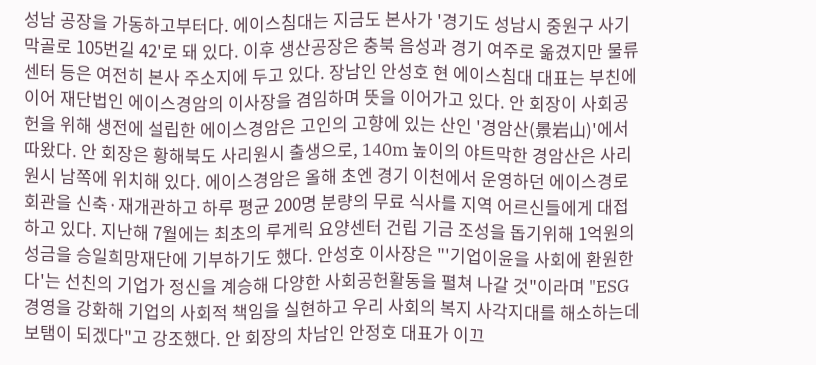성남 공장을 가동하고부터다. 에이스침대는 지금도 본사가 '경기도 성남시 중원구 사기막골로 105번길 42'로 돼 있다. 이후 생산공장은 충북 음성과 경기 여주로 옮겼지만 물류센터 등은 여전히 본사 주소지에 두고 있다. 장남인 안성호 현 에이스침대 대표는 부친에 이어 재단법인 에이스경암의 이사장을 겸임하며 뜻을 이어가고 있다. 안 회장이 사회공헌을 위해 생전에 설립한 에이스경암은 고인의 고향에 있는 산인 '경암산(景岩山)'에서 따왔다. 안 회장은 황해북도 사리원시 출생으로, 140m 높이의 야트막한 경암산은 사리원시 남쪽에 위치해 있다. 에이스경암은 올해 초엔 경기 이천에서 운영하던 에이스경로회관을 신축·재개관하고 하루 평균 200명 분량의 무료 식사를 지역 어르신들에게 대접하고 있다. 지난해 7월에는 최초의 루게릭 요양센터 건립 기금 조성을 돕기위해 1억원의 성금을 승일희망재단에 기부하기도 했다. 안성호 이사장은 "'기업이윤을 사회에 환원한다'는 선친의 기업가 정신을 계승해 다양한 사회공헌활동을 펼쳐 나갈 것"이라며 "ESG경영을 강화해 기업의 사회적 책임을 실현하고 우리 사회의 복지 사각지대를 해소하는데 보탬이 되겠다"고 강조했다. 안 회장의 차남인 안정호 대표가 이끄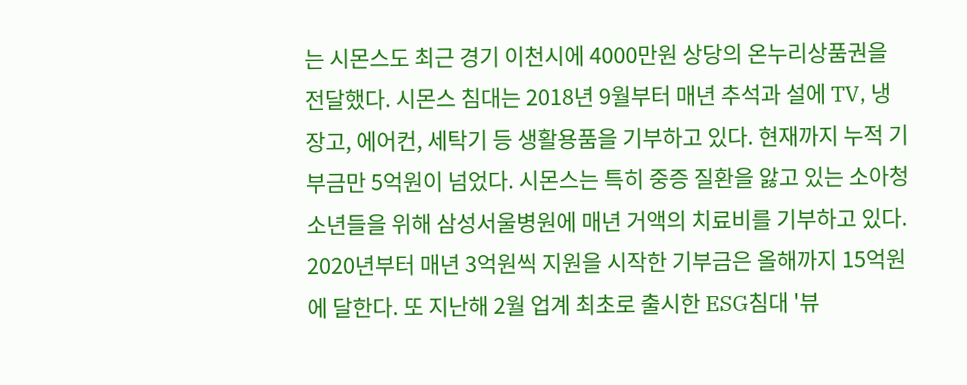는 시몬스도 최근 경기 이천시에 4000만원 상당의 온누리상품권을 전달했다. 시몬스 침대는 2018년 9월부터 매년 추석과 설에 TV, 냉장고, 에어컨, 세탁기 등 생활용품을 기부하고 있다. 현재까지 누적 기부금만 5억원이 넘었다. 시몬스는 특히 중증 질환을 앓고 있는 소아청소년들을 위해 삼성서울병원에 매년 거액의 치료비를 기부하고 있다. 2020년부터 매년 3억원씩 지원을 시작한 기부금은 올해까지 15억원에 달한다. 또 지난해 2월 업계 최초로 출시한 ESG침대 '뷰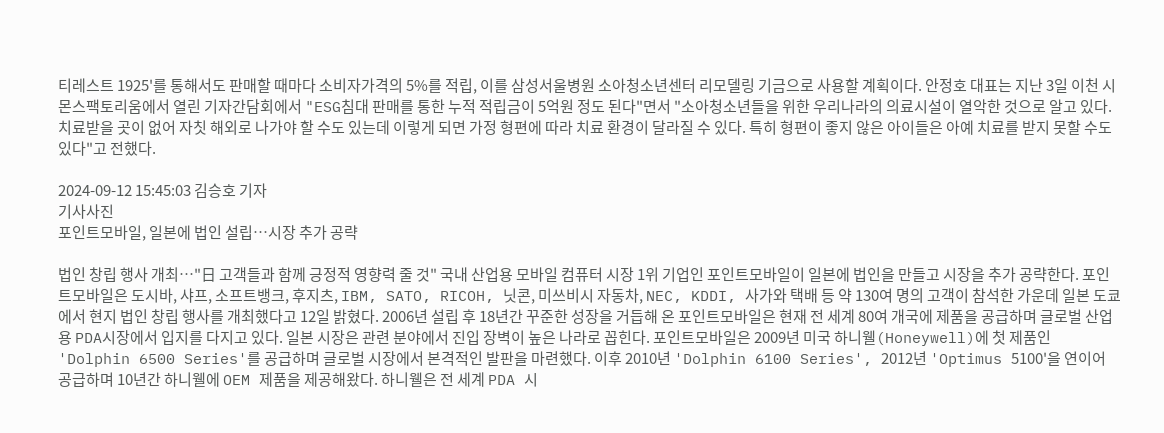티레스트 1925'를 통해서도 판매할 때마다 소비자가격의 5%를 적립, 이를 삼성서울병원 소아청소년센터 리모델링 기금으로 사용할 계획이다. 안정호 대표는 지난 3일 이천 시몬스팩토리움에서 열린 기자간담회에서 "ESG침대 판매를 통한 누적 적립금이 5억원 정도 된다"면서 "소아청소년들을 위한 우리나라의 의료시설이 열악한 것으로 알고 있다. 치료받을 곳이 없어 자칫 해외로 나가야 할 수도 있는데 이렇게 되면 가정 형편에 따라 치료 환경이 달라질 수 있다. 특히 형편이 좋지 않은 아이들은 아예 치료를 받지 못할 수도 있다"고 전했다.

2024-09-12 15:45:03 김승호 기자
기사사진
포인트모바일, 일본에 법인 설립…시장 추가 공략

법인 창립 행사 개최…"日 고객들과 함께 긍정적 영향력 줄 것" 국내 산업용 모바일 컴퓨터 시장 1위 기업인 포인트모바일이 일본에 법인을 만들고 시장을 추가 공략한다. 포인트모바일은 도시바, 샤프, 소프트뱅크, 후지츠, IBM, SATO, RICOH, 닛콘, 미쓰비시 자동차, NEC, KDDI, 사가와 택배 등 약 130여 명의 고객이 참석한 가운데 일본 도쿄에서 현지 법인 창립 행사를 개최했다고 12일 밝혔다. 2006년 설립 후 18년간 꾸준한 성장을 거듭해 온 포인트모바일은 현재 전 세계 80여 개국에 제품을 공급하며 글로벌 산업용 PDA시장에서 입지를 다지고 있다. 일본 시장은 관련 분야에서 진입 장벽이 높은 나라로 꼽힌다. 포인트모바일은 2009년 미국 하니웰(Honeywell)에 첫 제품인 'Dolphin 6500 Series'를 공급하며 글로벌 시장에서 본격적인 발판을 마련했다. 이후 2010년 'Dolphin 6100 Series', 2012년 'Optimus 5100'을 연이어 공급하며 10년간 하니웰에 OEM 제품을 제공해왔다. 하니웰은 전 세계 PDA 시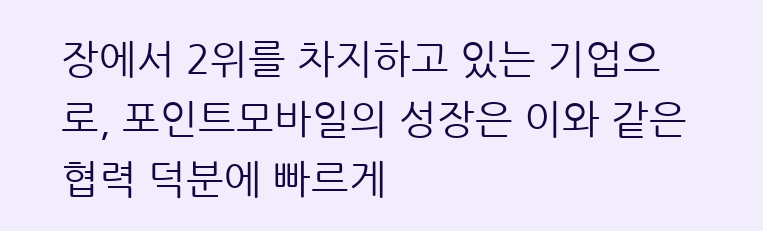장에서 2위를 차지하고 있는 기업으로, 포인트모바일의 성장은 이와 같은 협력 덕분에 빠르게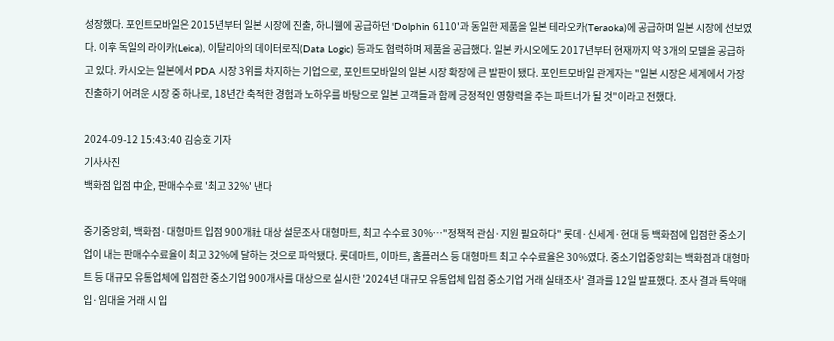성장했다. 포인트모바일은 2015년부터 일본 시장에 진출, 하니웰에 공급하던 'Dolphin 6110'과 동일한 제품을 일본 테라오카(Teraoka)에 공급하며 일본 시장에 선보였다. 이후 독일의 라이카(Leica), 이탈리아의 데이터로직(Data Logic) 등과도 협력하며 제품을 공급했다. 일본 카시오에도 2017년부터 현재까지 약 3개의 모델을 공급하고 있다. 카시오는 일본에서 PDA 시장 3위를 차지하는 기업으로, 포인트모바일의 일본 시장 확장에 큰 발판이 됐다. 포인트모바일 관계자는 "일본 시장은 세계에서 가장 진출하기 어려운 시장 중 하나로, 18년간 축적한 경험과 노하우를 바탕으로 일본 고객들과 함께 긍정적인 영향력을 주는 파트너가 될 것"이라고 전했다.

2024-09-12 15:43:40 김승호 기자
기사사진
백화점 입점 中企, 판매수수료 '최고 32%' 낸다

중기중앙회, 백화점·대형마트 입점 900개社 대상 설문조사 대형마트, 최고 수수료 30%…"정책적 관심·지원 필요하다" 롯데·신세계·현대 등 백화점에 입점한 중소기업이 내는 판매수수료율이 최고 32%에 달하는 것으로 파악됐다. 롯데마트, 이마트, 홈플러스 등 대형마트 최고 수수료율은 30%였다. 중소기업중앙회는 백화점과 대형마트 등 대규모 유통업체에 입점한 중소기업 900개사를 대상으로 실시한 '2024년 대규모 유통업체 입점 중소기업 거래 실태조사' 결과를 12일 발표했다. 조사 결과 특약매입·임대을 거래 시 입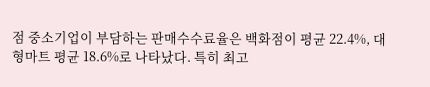점 중소기업이 부담하는 판매수수료율은 백화점이 평균 22.4%, 대형마트 평균 18.6%로 나타났다. 특히 최고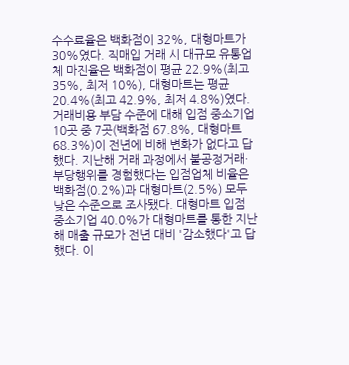수수료율은 백화점이 32%, 대형마트가 30%였다. 직매입 거래 시 대규모 유통업체 마진율은 백화점이 평균 22.9%(최고 35%, 최저 10%), 대형마트는 평균 20.4%(최고 42.9%, 최저 4.8%)였다. 거래비용 부담 수준에 대해 입점 중소기업 10곳 중 7곳(백화점 67.8%, 대형마트 68.3%)이 전년에 비해 변화가 없다고 답했다. 지난해 거래 과정에서 불공정거래·부당행위를 경험했다는 입점업체 비율은 백화점(0.2%)과 대형마트(2.5%) 모두 낮은 수준으로 조사됐다. 대형마트 입점 중소기업 40.0%가 대형마트를 통한 지난해 매출 규모가 전년 대비 '감소했다'고 답했다. 이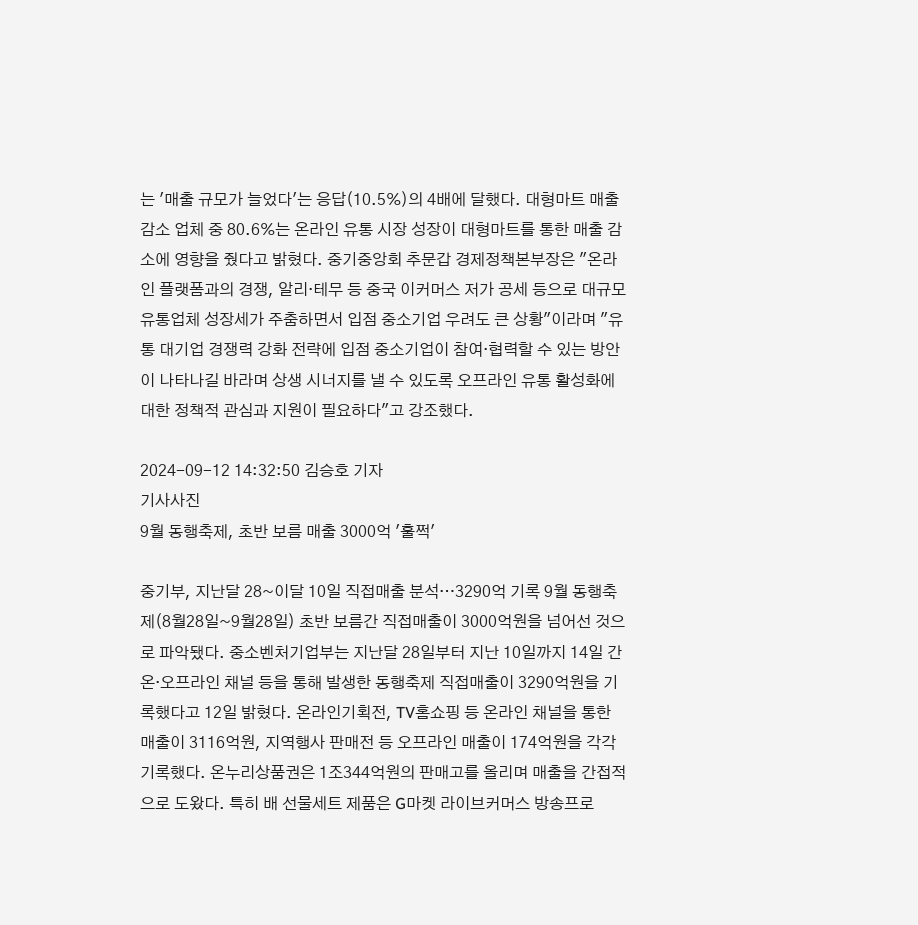는 '매출 규모가 늘었다'는 응답(10.5%)의 4배에 달했다. 대형마트 매출 감소 업체 중 80.6%는 온라인 유통 시장 성장이 대형마트를 통한 매출 감소에 영향을 줬다고 밝혔다. 중기중앙회 추문갑 경제정책본부장은 "온라인 플랫폼과의 경쟁, 알리·테무 등 중국 이커머스 저가 공세 등으로 대규모 유통업체 성장세가 주춤하면서 입점 중소기업 우려도 큰 상황"이라며 "유통 대기업 경쟁력 강화 전략에 입점 중소기업이 참여·협력할 수 있는 방안이 나타나길 바라며 상생 시너지를 낼 수 있도록 오프라인 유통 활성화에 대한 정책적 관심과 지원이 필요하다"고 강조했다.

2024-09-12 14:32:50 김승호 기자
기사사진
9월 동행축제, 초반 보름 매출 3000억 '훌쩍'

중기부, 지난달 28~이달 10일 직접매출 분석…3290억 기록 9월 동행축제(8월28일~9월28일) 초반 보름간 직접매출이 3000억원을 넘어선 것으로 파악됐다. 중소벤처기업부는 지난달 28일부터 지난 10일까지 14일 간 온·오프라인 채널 등을 통해 발생한 동행축제 직접매출이 3290억원을 기록했다고 12일 밝혔다. 온라인기획전, TV홈쇼핑 등 온라인 채널을 통한 매출이 3116억원, 지역행사 판매전 등 오프라인 매출이 174억원을 각각 기록했다. 온누리상품권은 1조344억원의 판매고를 올리며 매출을 간접적으로 도왔다. 특히 배 선물세트 제품은 G마켓 라이브커머스 방송프로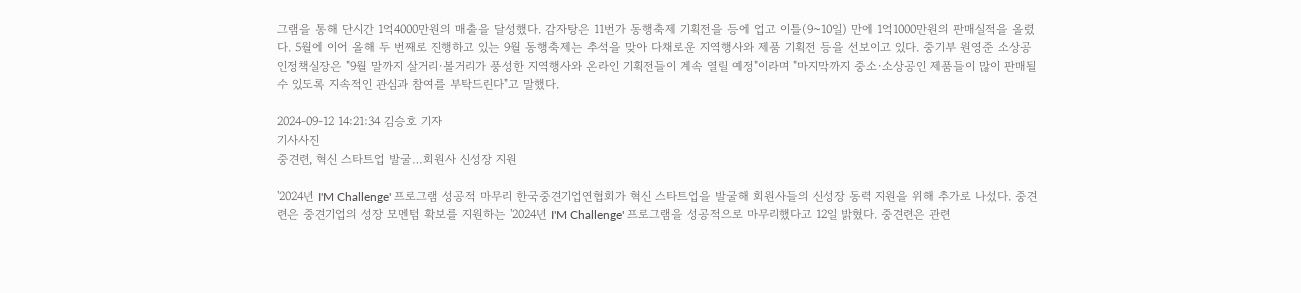그램을 통해 단시간 1억4000만원의 매출을 달성했다. 감자탕은 11번가 동행축제 기획전을 등에 업고 이틀(9~10일) 만에 1억1000만원의 판매실적을 올렸다. 5월에 이어 올해 두 번째로 진행하고 있는 9월 동행축제는 추석을 맞아 다채로운 지역행사와 제품 기획전 등을 선보이고 있다. 중기부 원영준 소상공인정책실장은 "9월 말까지 살거리·볼거리가 풍성한 지역행사와 온라인 기획전들이 계속 열릴 예정"이라며 "마지막까지 중소·소상공인 제품들이 많이 판매될 수 있도록 지속적인 관심과 참여를 부탁드린다"고 말했다.

2024-09-12 14:21:34 김승호 기자
기사사진
중견련, 혁신 스타트업 발굴…회원사 신성장 지원

'2024년 I'M Challenge' 프로그램 성공적 마무리 한국중견기업연협회가 혁신 스타트업을 발굴해 회원사들의 신성장 동력 지원을 위해 추가로 나섰다. 중견련은 중견기업의 성장 모멘텀 확보를 지원하는 '2024년 I'M Challenge' 프로그램을 성공적으로 마무리했다고 12일 밝혔다. 중견련은 관련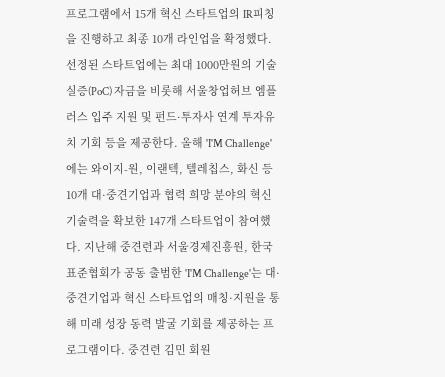프로그램에서 15개 혁신 스타트업의 IR피칭을 진행하고 최종 10개 라인업을 확정했다. 선정된 스타트업에는 최대 1000만원의 기술실증(PoC) 자금을 비롯해 서울창업허브 엠플러스 입주 지원 및 펀드·투자사 연계 투자유치 기회 등을 제공한다. 올해 'I'M Challenge'에는 와이지-원, 이랜텍, 텔레칩스, 화신 등 10개 대·중견기업과 협력 희망 분야의 혁신 기술력을 확보한 147개 스타트업이 참여했다. 지난해 중견련과 서울경제진흥원, 한국표준협회가 공동 출범한 'I'M Challenge'는 대·중견기업과 혁신 스타트업의 매칭·지원을 통해 미래 성장 동력 발굴 기회를 제공하는 프로그램이다. 중견련 김민 회원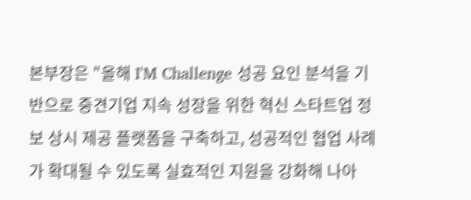본부장은 "올해 I'M Challenge 성공 요인 분석을 기반으로 중견기업 지속 성장을 위한 혁신 스타트업 정보 상시 제공 플랫폼을 구축하고, 성공적인 협업 사례가 확대될 수 있도록 실효적인 지원을 강화해 나아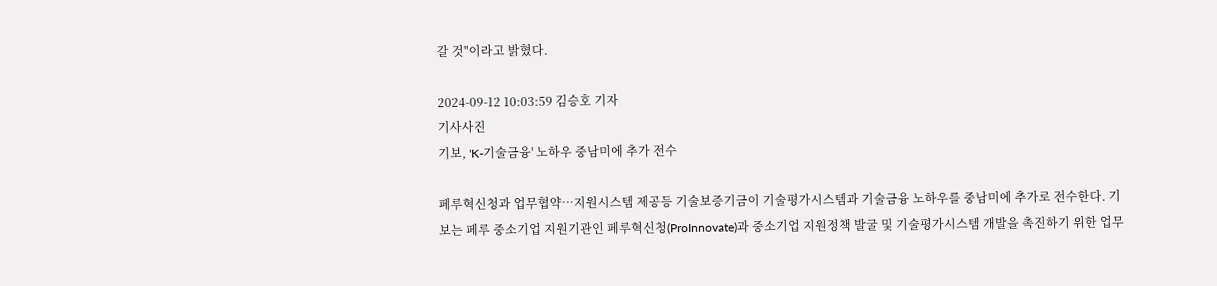갈 것"이라고 밝혔다.

2024-09-12 10:03:59 김승호 기자
기사사진
기보, 'K-기술금융' 노하우 중남미에 추가 전수

페루혁신청과 업무협약…지원시스템 제공등 기술보증기금이 기술평가시스템과 기술금융 노하우를 중남미에 추가로 전수한다. 기보는 페루 중소기업 지원기관인 페루혁신청(ProInnovate)과 중소기업 지원정책 발굴 및 기술평가시스템 개발을 촉진하기 위한 업무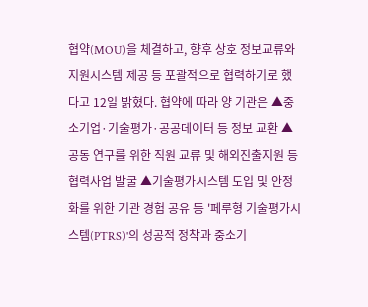협약(MOU)을 체결하고, 향후 상호 정보교류와 지원시스템 제공 등 포괄적으로 협력하기로 했다고 12일 밝혔다. 협약에 따라 양 기관은 ▲중소기업·기술평가·공공데이터 등 정보 교환 ▲공동 연구를 위한 직원 교류 및 해외진출지원 등 협력사업 발굴 ▲기술평가시스템 도입 및 안정화를 위한 기관 경험 공유 등 '페루형 기술평가시스템(PTRS)'의 성공적 정착과 중소기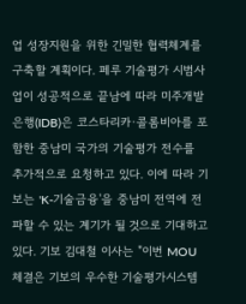업 성장지원을 위한 긴밀한 협력체계를 구축할 계획이다. 페루 기술평가 시범사업이 성공적으로 끝남에 따라 미주개발은행(IDB)은 코스타리카·콜롬비아를 포함한 중남미 국가의 기술평가 전수를 추가적으로 요청하고 있다. 이에 따라 기보는 'K-기술금융'을 중남미 전역에 전파할 수 있는 계기가 될 것으로 기대하고 있다. 기보 김대철 이사는 "이번 MOU 체결은 기보의 우수한 기술평가시스템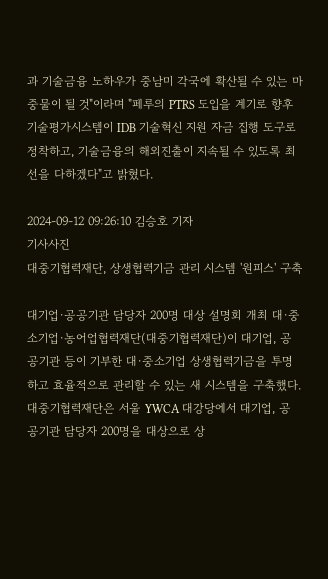과 기술금융 노하우가 중남미 각국에 확산될 수 있는 마중물이 될 것"이라며 "페루의 PTRS 도입을 계기로 향후 기술평가시스템이 IDB 기술혁신 지원 자금 집행 도구로 정착하고, 기술금융의 해외진출이 지속될 수 있도록 최선을 다하겠다"고 밝혔다.

2024-09-12 09:26:10 김승호 기자
기사사진
대중기협력재단, 상생협력기금 관리 시스템 '원피스' 구축

대기업·공공기관 담당자 200명 대상 설명회 개최 대·중소기업·농어업협력재단(대중기협력재단)이 대기업, 공공기관 등이 기부한 대·중소기업 상생협력기금을 투명하고 효율적으로 관리할 수 있는 새 시스템을 구축했다. 대중기협력재단은 서울 YWCA 대강당에서 대기업, 공공기관 담당자 200명을 대상으로 상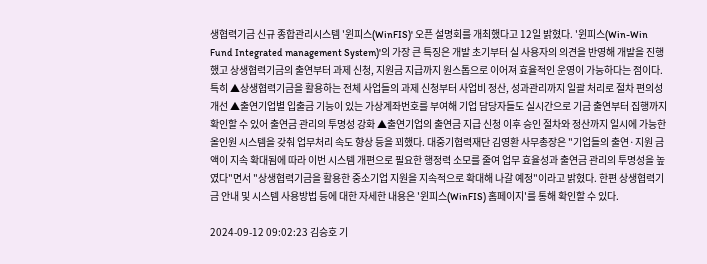생협력기금 신규 종합관리시스템 '윈피스(WinFIS)' 오픈 설명회를 개최했다고 12일 밝혔다. '윈피스(Win-Win Fund Integrated management System)'의 가장 큰 특징은 개발 초기부터 실 사용자의 의견을 반영해 개발을 진행했고 상생협력기금의 출연부터 과제 신청, 지원금 지급까지 원스톱으로 이어져 효율적인 운영이 가능하다는 점이다. 특히 ▲상생협력기금을 활용하는 전체 사업들의 과제 신청부터 사업비 정산, 성과관리까지 일괄 처리로 절차 편의성 개선 ▲출연기업별 입출금 기능이 있는 가상계좌번호를 부여해 기업 담당자들도 실시간으로 기금 출연부터 집행까지 확인할 수 있어 출연금 관리의 투명성 강화 ▲출연기업의 출연금 지급 신청 이후 승인 절차와 정산까지 일시에 가능한 올인원 시스템을 갖춰 업무처리 속도 향상 등을 꾀했다. 대중기협력재단 김영환 사무총장은 "기업들의 출연·지원 금액이 지속 확대됨에 따라 이번 시스템 개편으로 필요한 행정력 소모를 줄여 업무 효율성과 출연금 관리의 투명성을 높였다"면서 "상생협력기금을 활용한 중소기업 지원을 지속적으로 확대해 나갈 예정"이라고 밝혔다. 한편 상생협력기금 안내 및 시스템 사용방법 등에 대한 자세한 내용은 '윈피스(WinFIS) 홈페이지'를 통해 확인할 수 있다.

2024-09-12 09:02:23 김승호 기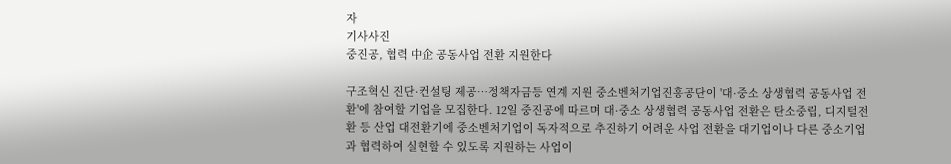자
기사사진
중진공, 협력 中企 공동사업 전환 지원한다

구조혁신 진단·컨설팅 제공…정책자금등 연계 지원 중소벤처기업진흥공단이 '대·중소 상생협력 공동사업 전환'에 참여할 기업을 모집한다. 12일 중진공에 따르며 대·중소 상생협력 공동사업 전환은 탄소중립, 디지털전환 등 산업 대전환기에 중소벤처기업이 독자적으로 추진하기 어려운 사업 전환을 대기업이나 다른 중소기업과 협력하여 실현할 수 있도록 지원하는 사업이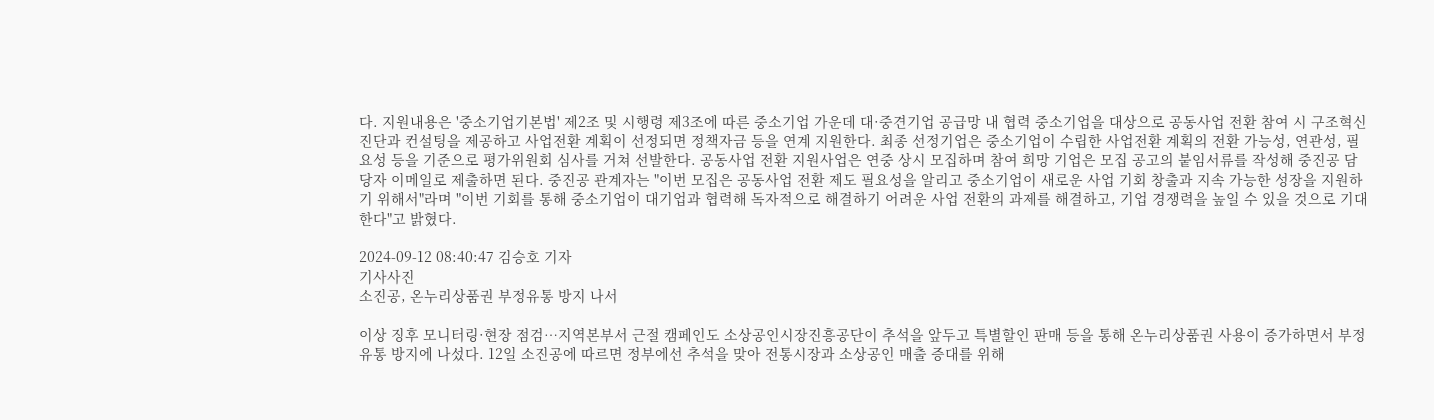다. 지원내용은 '중소기업기본법' 제2조 및 시행령 제3조에 따른 중소기업 가운데 대·중견기업 공급망 내 협력 중소기업을 대상으로 공동사업 전환 참여 시 구조혁신 진단과 컨설팅을 제공하고 사업전환 계획이 선정되면 정책자금 등을 연계 지원한다. 최종 선정기업은 중소기업이 수립한 사업전환 계획의 전환 가능성, 연관성, 필요성 등을 기준으로 평가위원회 심사를 거쳐 선발한다. 공동사업 전환 지원사업은 연중 상시 모집하며 참여 희망 기업은 모집 공고의 붙임서류를 작성해 중진공 담당자 이메일로 제출하면 된다. 중진공 관계자는 "이번 모집은 공동사업 전환 제도 필요성을 알리고 중소기업이 새로운 사업 기회 창출과 지속 가능한 성장을 지원하기 위해서"라며 "이번 기회를 통해 중소기업이 대기업과 협력해 독자적으로 해결하기 어려운 사업 전환의 과제를 해결하고, 기업 경쟁력을 높일 수 있을 것으로 기대한다"고 밝혔다.

2024-09-12 08:40:47 김승호 기자
기사사진
소진공, 온누리상품권 부정유통 방지 나서

이상 징후 모니터링·현장 점검…지역본부서 근절 캠페인도 소상공인시장진흥공단이 추석을 앞두고 특별할인 판매 등을 통해 온누리상품권 사용이 증가하면서 부정유통 방지에 나섰다. 12일 소진공에 따르면 정부에선 추석을 맞아 전통시장과 소상공인 매출 증대를 위해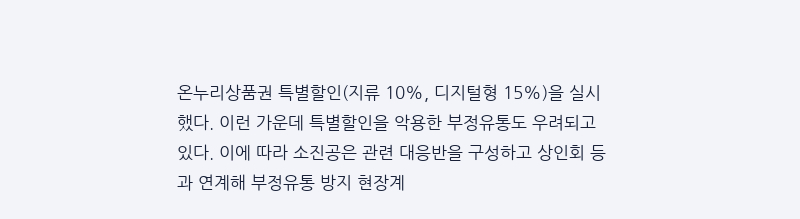온누리상품권 특별할인(지류 10%, 디지털형 15%)을 실시했다. 이런 가운데 특별할인을 악용한 부정유통도 우려되고 있다. 이에 따라 소진공은 관련 대응반을 구성하고 상인회 등과 연계해 부정유통 방지 현장계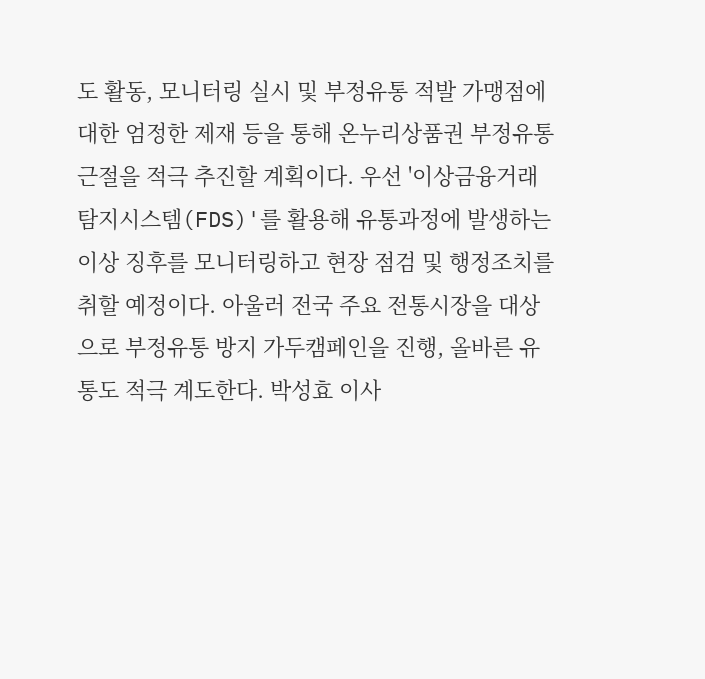도 활동, 모니터링 실시 및 부정유통 적발 가맹점에 대한 엄정한 제재 등을 통해 온누리상품권 부정유통 근절을 적극 추진할 계획이다. 우선 '이상금융거래탐지시스템(FDS)'를 활용해 유통과정에 발생하는 이상 징후를 모니터링하고 현장 점검 및 행정조치를 취할 예정이다. 아울러 전국 주요 전통시장을 대상으로 부정유통 방지 가두캠페인을 진행, 올바른 유통도 적극 계도한다. 박성효 이사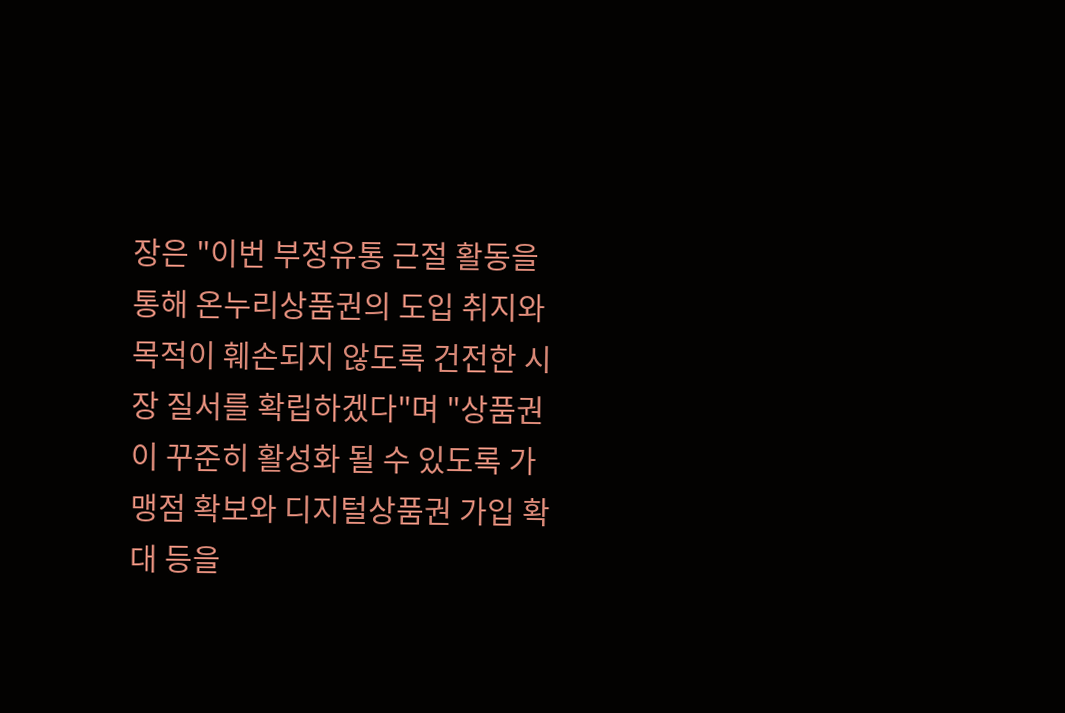장은 "이번 부정유통 근절 활동을 통해 온누리상품권의 도입 취지와 목적이 훼손되지 않도록 건전한 시장 질서를 확립하겠다"며 "상품권이 꾸준히 활성화 될 수 있도록 가맹점 확보와 디지털상품권 가입 확대 등을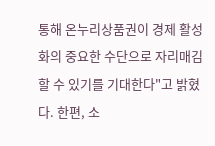통해 온누리상품권이 경제 활성화의 중요한 수단으로 자리매김할 수 있기를 기대한다"고 밝혔다. 한편, 소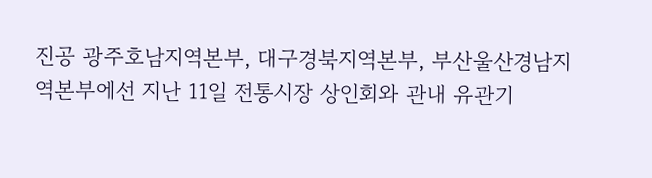진공 광주호남지역본부, 대구경북지역본부, 부산울산경남지역본부에선 지난 11일 전통시장 상인회와 관내 유관기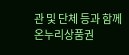관 및 단체 등과 함께 온누리상품권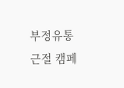부정유통 근절 캠페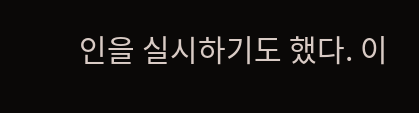인을 실시하기도 했다. 이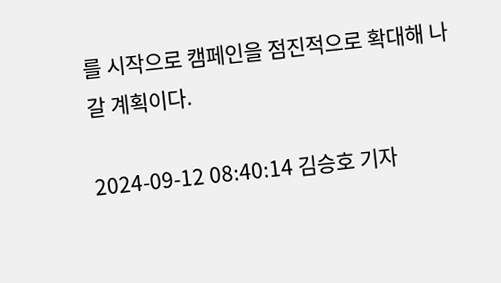를 시작으로 캠페인을 점진적으로 확대해 나갈 계획이다.

2024-09-12 08:40:14 김승호 기자